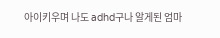아이키우며 나도 adhd구나 알게된 엄마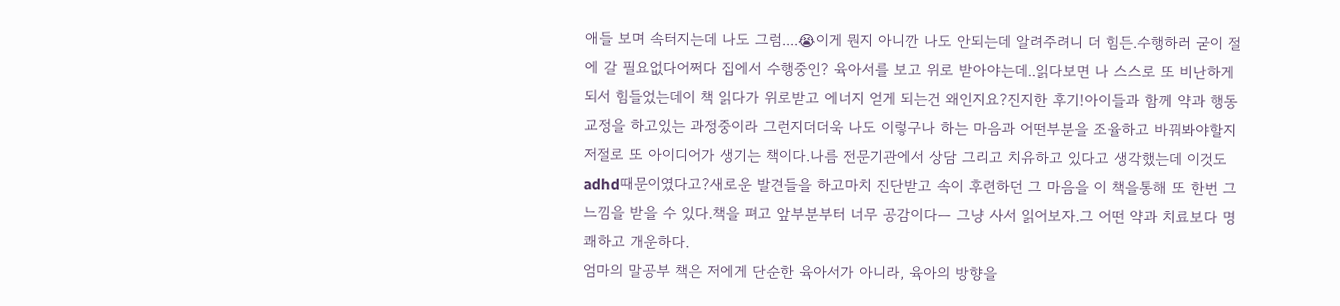애들 보며 속터지는데 나도 그럼....😭이게 뭔지 아니깐 나도 안되는데 알려주려니 더 힘든.수행하러 굳이 절에 갈 필요없다어쩌다 집에서 수행중인? 육아서를 보고 위로 받아야는데..읽다보면 나 스스로 또 비난하게 되서 힘들었는데이 책 읽다가 위로받고 에너지 얻게 되는건 왜인지요?진지한 후기!아이들과 함께 약과 행동교정을 하고있는 과정중이라 그런지더더욱 나도 이렇구나 하는 마음과 어떤부분을 조율하고 바꿔봐야할지 저절로 또 아이디어가 생기는 책이다.나름 전문기관에서 상담 그리고 치유하고 있다고 생각했는데 이것도 adhd때문이였다고?새로운 발견들을 하고마치 진단받고 속이 후련하던 그 마음을 이 책을통해 또 한번 그 느낌을 받을 수 있다.책을 펴고 앞부분부터 너무 공감이다ㅡ 그냥 사서 읽어보자.그 어떤 약과 치료보다 명쾌하고 개운하다.
엄마의 말공부 책은 저에게 단순한 육아서가 아니라, 육아의 방향을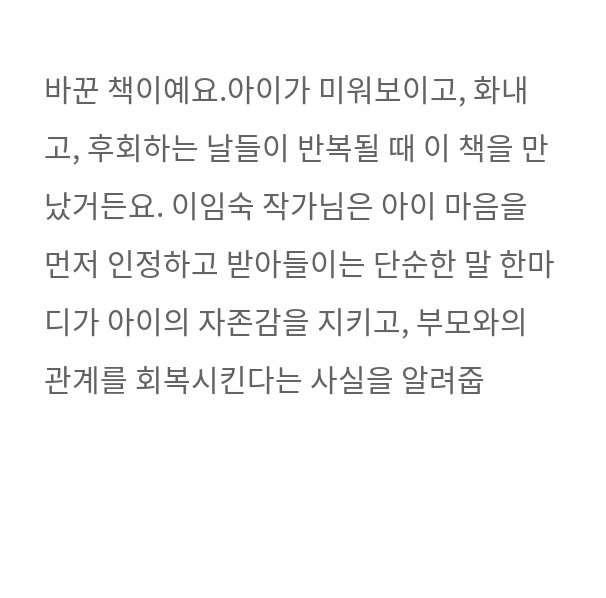바꾼 책이예요.아이가 미워보이고, 화내고, 후회하는 날들이 반복될 때 이 책을 만났거든요. 이임숙 작가님은 아이 마음을 먼저 인정하고 받아들이는 단순한 말 한마디가 아이의 자존감을 지키고, 부모와의 관계를 회복시킨다는 사실을 알려줍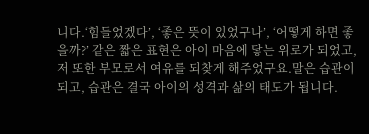니다.‘힘들었겠다’, ‘좋은 뜻이 있었구나’, ‘어떻게 하면 좋을까?’ 같은 짧은 표현은 아이 마음에 닿는 위로가 되었고, 저 또한 부모로서 여유를 되찾게 해주었구요.말은 습관이 되고, 습관은 결국 아이의 성격과 삶의 태도가 됩니다.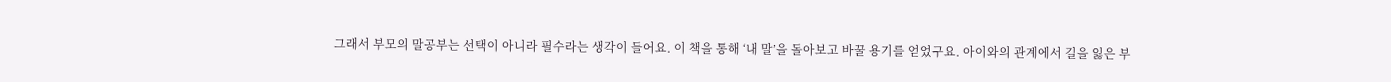그래서 부모의 말공부는 선택이 아니라 필수라는 생각이 들어요. 이 책을 통해 ‘내 말’을 돌아보고 바꿀 용기를 얻었구요. 아이와의 관계에서 길을 잃은 부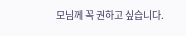모님께 꼭 권하고 싶습니다.